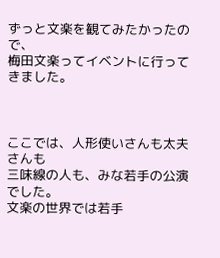ずっと文楽を観てみたかったので、
梅田文楽ってイベントに行ってきました。



ここでは、人形使いさんも太夫さんも
三味線の人も、みな若手の公演でした。
文楽の世界では若手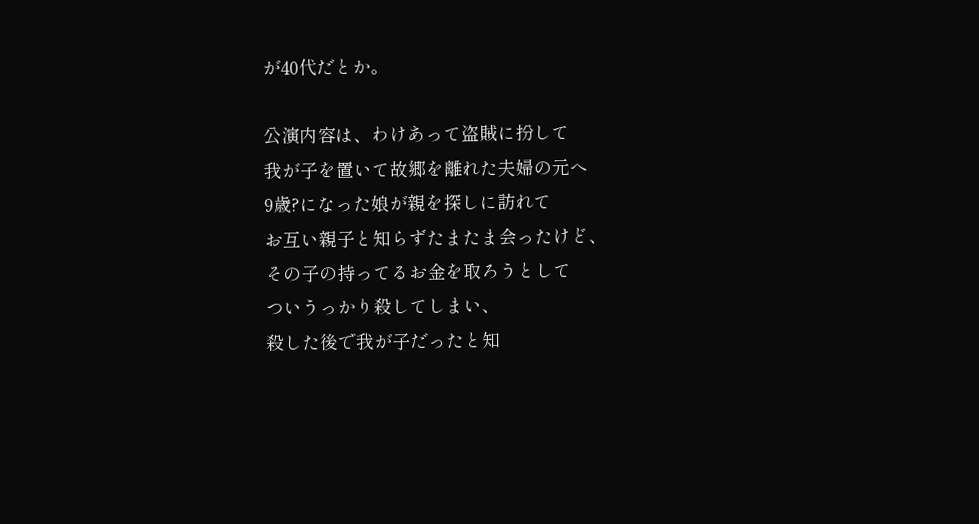が40代だとか。

公演内容は、わけあって盗賊に扮して
我が子を置いて故郷を離れた夫婦の元へ
9歳?になった娘が親を探しに訪れて
お互い親子と知らずたまたま会ったけど、
その子の持ってるお金を取ろうとして
ついうっかり殺してしまい、
殺した後で我が子だったと知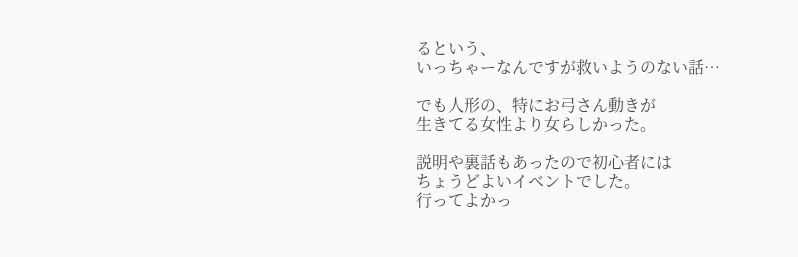るという、
いっちゃーなんですが救いようのない話…

でも人形の、特にお弓さん動きが
生きてる女性より女らしかった。

説明や裏話もあったので初心者には
ちょうどよいイベントでした。
行ってよかっ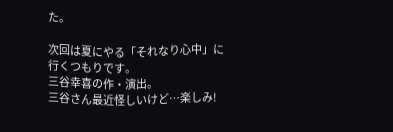た。

次回は夏にやる「それなり心中」に
行くつもりです。
三谷幸喜の作・演出。
三谷さん最近怪しいけど…楽しみ!